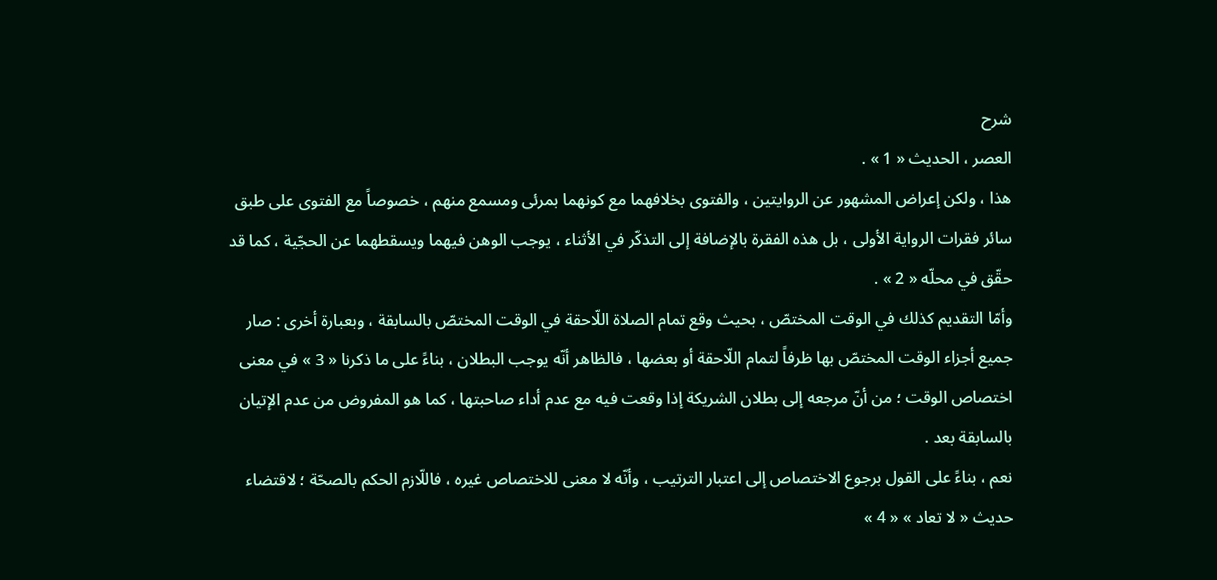شرح
العصر ، الحديث « 1 » .
هذا ، ولكن إعراض المشهور عن الروايتين ، والفتوى بخلافهما مع كونهما بمرئى ومسمع منهم ، خصوصاً مع الفتوى على طبق سائر فقرات الرواية الأولى ، بل هذه الفقرة بالإضافة إلى التذكّر في الأثناء ، يوجب الوهن فيهما ويسقطهما عن الحجّية ، كما قد حقّق في محلّه « 2 » .
وأمّا التقديم كذلك في الوقت المختصّ ، بحيث وقع تمام الصلاة اللّاحقة في الوقت المختصّ بالسابقة ، وبعبارة أخرى : صار جميع أجزاء الوقت المختصّ بها ظرفاً لتمام اللّاحقة أو بعضها ، فالظاهر أنّه يوجب البطلان ، بناءً على ما ذكرنا « 3 » في معنى اختصاص الوقت ؛ من أنّ مرجعه إلى بطلان الشريكة إذا وقعت فيه مع عدم أداء صاحبتها ، كما هو المفروض من عدم الإتيان بالسابقة بعد .
نعم ، بناءً على القول برجوع الاختصاص إلى اعتبار الترتيب ، وأنّه لا معنى للاختصاص غيره ، فاللّازم الحكم بالصحّة ؛ لاقتضاء حديث « لا تعاد » « 4 »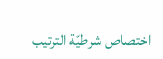اختصاص شرطيّة الترتيب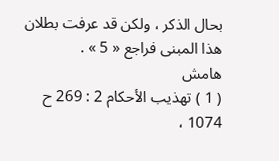بحال الذكر ، ولكن قد عرفت بطلان هذا المبنى فراجع « 5 » .
هامش
( 1 ) تهذيب الأحكام 2 : 269 ح 1074 ،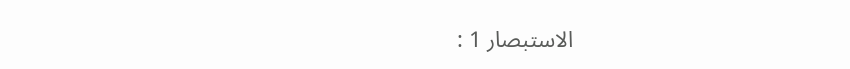الاستبصار 1 :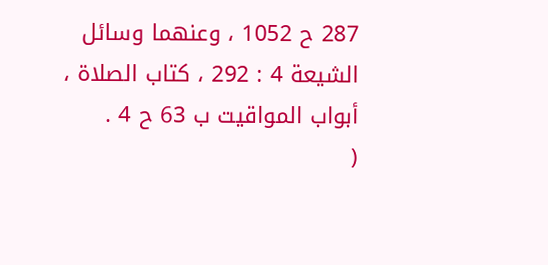287 ح 1052 ، وعنهما وسائل الشيعة 4 : 292 ، كتاب الصلاة ، أبواب المواقيت ب 63 ح 4 .
(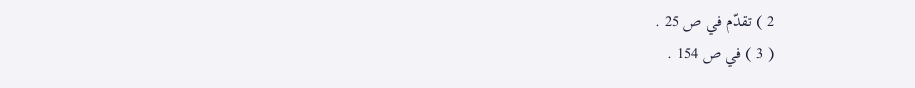2 ) تقدّم في ص 25 .
( 3 ) في ص 154 .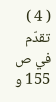( 4 ) تقدّم في ص 155 و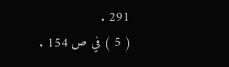291 .
( 5 ) في ص 154 .